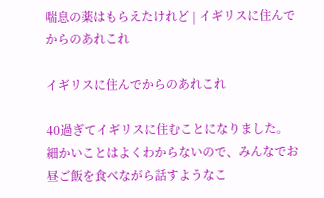喘息の薬はもらえたけれど | イギリスに住んでからのあれこれ

イギリスに住んでからのあれこれ

40過ぎてイギリスに住むことになりました。
細かいことはよくわからないので、みんなでお昼ご飯を食べながら話すようなこ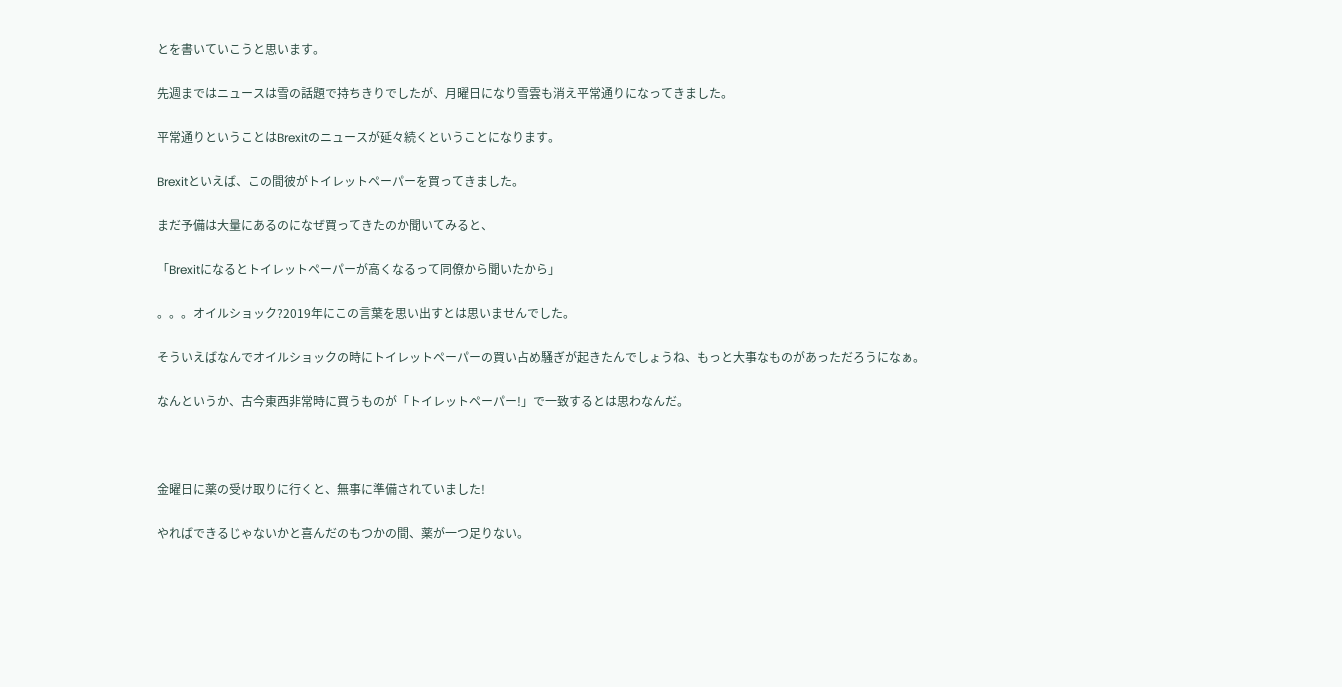とを書いていこうと思います。

先週まではニュースは雪の話題で持ちきりでしたが、月曜日になり雪雲も消え平常通りになってきました。

平常通りということはBrexitのニュースが延々続くということになります。

Brexitといえば、この間彼がトイレットペーパーを買ってきました。

まだ予備は大量にあるのになぜ買ってきたのか聞いてみると、

「Brexitになるとトイレットペーパーが高くなるって同僚から聞いたから」

。。。オイルショック?2019年にこの言葉を思い出すとは思いませんでした。

そういえばなんでオイルショックの時にトイレットペーパーの買い占め騒ぎが起きたんでしょうね、もっと大事なものがあっただろうになぁ。

なんというか、古今東西非常時に買うものが「トイレットペーパー!」で一致するとは思わなんだ。



金曜日に薬の受け取りに行くと、無事に準備されていました!

やればできるじゃないかと喜んだのもつかの間、薬が一つ足りない。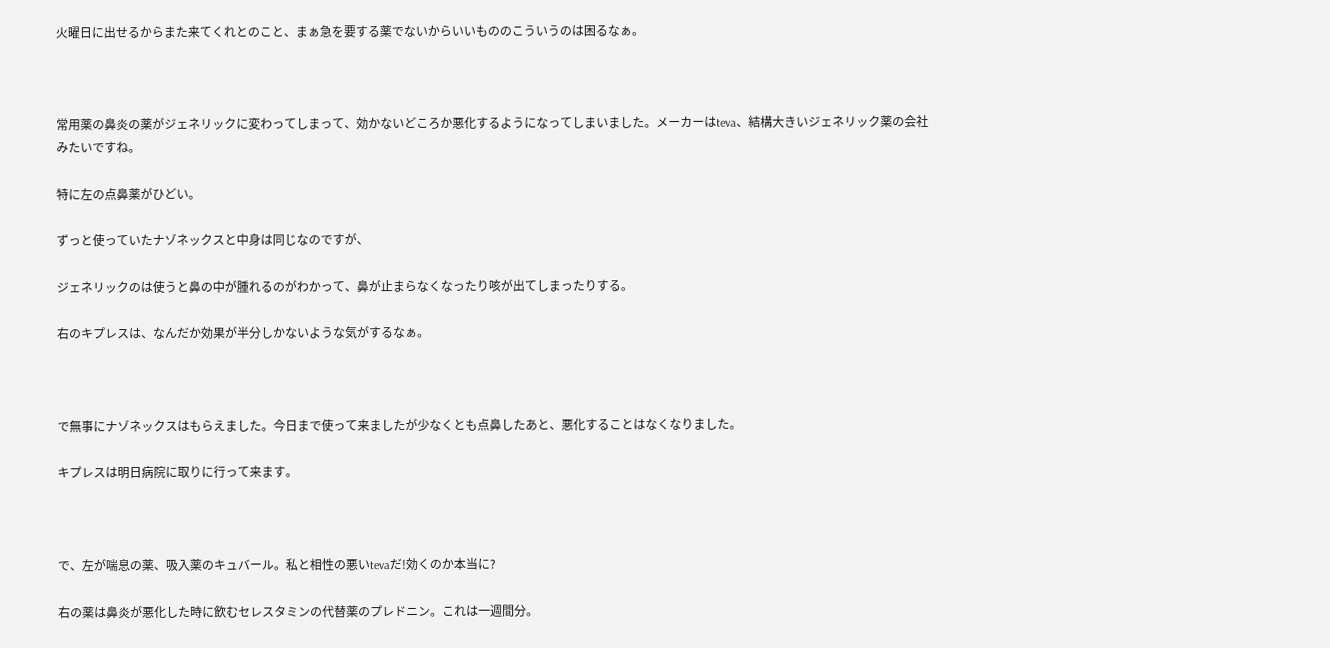火曜日に出せるからまた来てくれとのこと、まぁ急を要する薬でないからいいもののこういうのは困るなぁ。



常用薬の鼻炎の薬がジェネリックに変わってしまって、効かないどころか悪化するようになってしまいました。メーカーはteva、結構大きいジェネリック薬の会社みたいですね。

特に左の点鼻薬がひどい。

ずっと使っていたナゾネックスと中身は同じなのですが、

ジェネリックのは使うと鼻の中が腫れるのがわかって、鼻が止まらなくなったり咳が出てしまったりする。

右のキプレスは、なんだか効果が半分しかないような気がするなぁ。



で無事にナゾネックスはもらえました。今日まで使って来ましたが少なくとも点鼻したあと、悪化することはなくなりました。

キプレスは明日病院に取りに行って来ます。



で、左が喘息の薬、吸入薬のキュバール。私と相性の悪いtevaだ!効くのか本当に?

右の薬は鼻炎が悪化した時に飲むセレスタミンの代替薬のプレドニン。これは一週間分。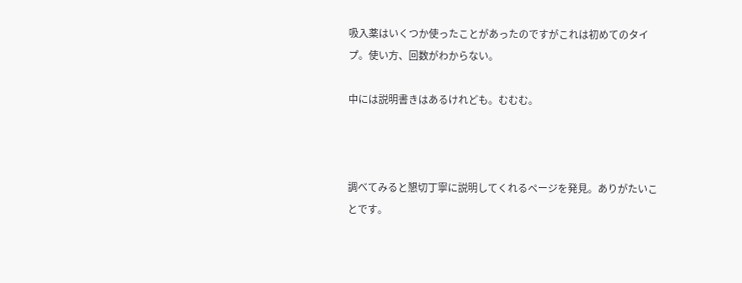吸入薬はいくつか使ったことがあったのですがこれは初めてのタイプ。使い方、回数がわからない。

中には説明書きはあるけれども。むむむ。



調べてみると懇切丁寧に説明してくれるページを発見。ありがたいことです。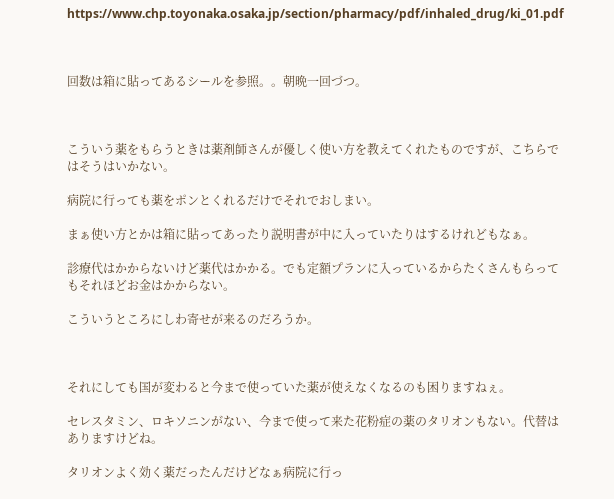https://www.chp.toyonaka.osaka.jp/section/pharmacy/pdf/inhaled_drug/ki_01.pdf



回数は箱に貼ってあるシールを参照。。朝晩一回づつ。



こういう薬をもらうときは薬剤師さんが優しく使い方を教えてくれたものですが、こちらではそうはいかない。

病院に行っても薬をポンとくれるだけでそれでおしまい。

まぁ使い方とかは箱に貼ってあったり説明書が中に入っていたりはするけれどもなぁ。

診療代はかからないけど薬代はかかる。でも定額プランに入っているからたくさんもらってもそれほどお金はかからない。

こういうところにしわ寄せが来るのだろうか。



それにしても国が変わると今まで使っていた薬が使えなくなるのも困りますねぇ。

セレスタミン、ロキソニンがない、今まで使って来た花粉症の薬のタリオンもない。代替はありますけどね。

タリオンよく効く薬だったんだけどなぁ病院に行っ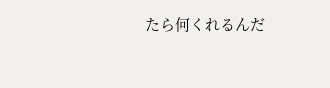たら何くれるんだ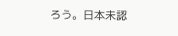ろう。日本未認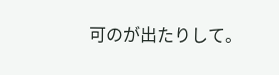可のが出たりして。